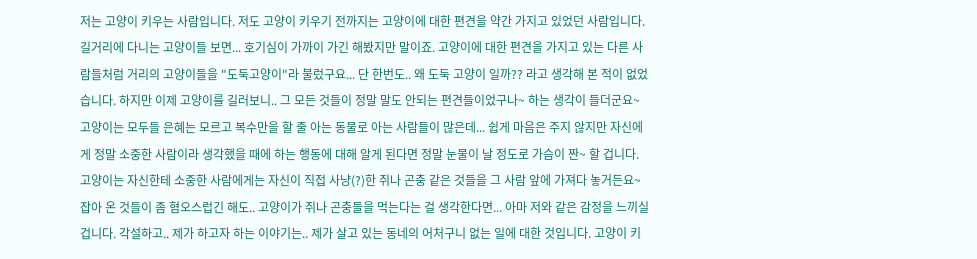저는 고양이 키우는 사람입니다. 저도 고양이 키우기 전까지는 고양이에 대한 편견을 약간 가지고 있었던 사람입니다. 길거리에 다니는 고양이들 보면... 호기심이 가까이 가긴 해봤지만 말이죠. 고양이에 대한 편견을 가지고 있는 다른 사람들처럼 거리의 고양이들을 "도둑고양이"라 불렀구요... 단 한번도.. 왜 도둑 고양이 일까?? 라고 생각해 본 적이 없었습니다. 하지만 이제 고양이를 길러보니.. 그 모든 것들이 정말 말도 안되는 편견들이었구나~ 하는 생각이 들더군요~ 고양이는 모두들 은혜는 모르고 복수만을 할 줄 아는 동물로 아는 사람들이 많은데... 쉽게 마음은 주지 않지만 자신에게 정말 소중한 사람이라 생각했을 때에 하는 행동에 대해 알게 된다면 정말 눈물이 날 정도로 가슴이 짠~ 할 겁니다. 고양이는 자신한테 소중한 사람에게는 자신이 직접 사냥(?)한 쥐나 곤충 같은 것들을 그 사람 앞에 가져다 놓거든요~ 잡아 온 것들이 좀 혐오스럽긴 해도.. 고양이가 쥐나 곤충들을 먹는다는 걸 생각한다면... 아마 저와 같은 감정을 느끼실 겁니다. 각설하고.. 제가 하고자 하는 이야기는.. 제가 살고 있는 동네의 어처구니 없는 일에 대한 것입니다. 고양이 키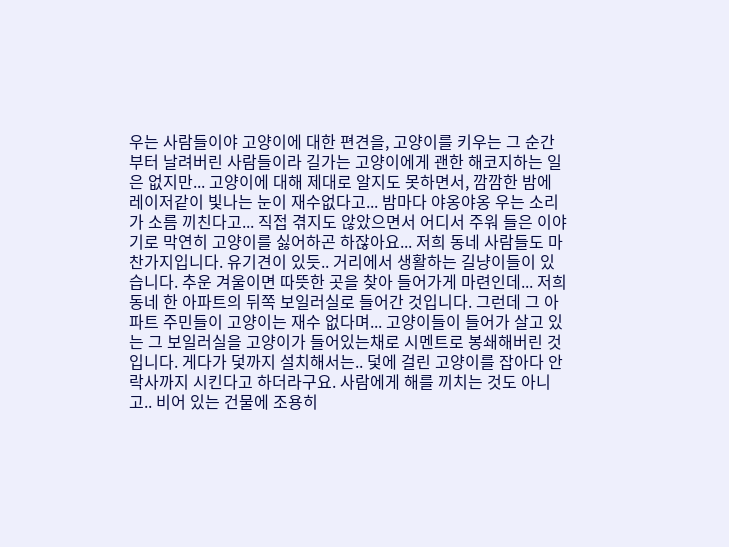우는 사람들이야 고양이에 대한 편견을, 고양이를 키우는 그 순간부터 날려버린 사람들이라 길가는 고양이에게 괜한 해코지하는 일은 없지만... 고양이에 대해 제대로 알지도 못하면서, 깜깜한 밤에 레이저같이 빛나는 눈이 재수없다고... 밤마다 야옹야옹 우는 소리가 소름 끼친다고... 직접 겪지도 않았으면서 어디서 주워 들은 이야기로 막연히 고양이를 싫어하곤 하잖아요... 저희 동네 사람들도 마찬가지입니다. 유기견이 있듯.. 거리에서 생활하는 길냥이들이 있습니다. 추운 겨울이면 따뜻한 곳을 찾아 들어가게 마련인데... 저희 동네 한 아파트의 뒤쪽 보일러실로 들어간 것입니다. 그런데 그 아파트 주민들이 고양이는 재수 없다며... 고양이들이 들어가 살고 있는 그 보일러실을 고양이가 들어있는채로 시멘트로 봉쇄해버린 것입니다. 게다가 덫까지 설치해서는.. 덫에 걸린 고양이를 잡아다 안락사까지 시킨다고 하더라구요. 사람에게 해를 끼치는 것도 아니고.. 비어 있는 건물에 조용히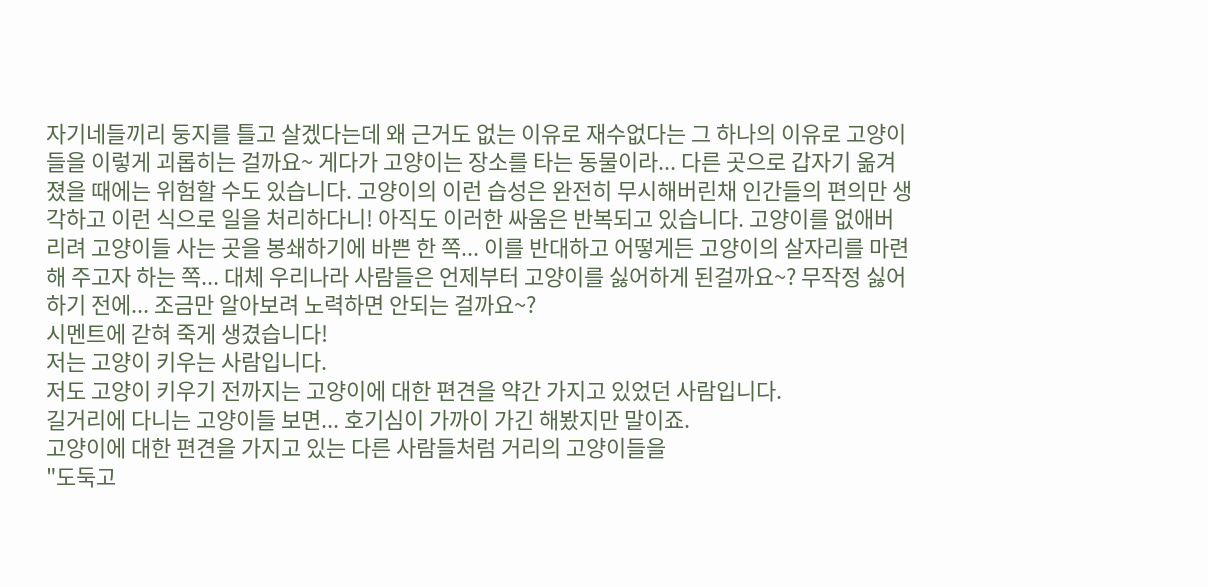자기네들끼리 둥지를 틀고 살겠다는데 왜 근거도 없는 이유로 재수없다는 그 하나의 이유로 고양이들을 이렇게 괴롭히는 걸까요~ 게다가 고양이는 장소를 타는 동물이라... 다른 곳으로 갑자기 옮겨졌을 때에는 위험할 수도 있습니다. 고양이의 이런 습성은 완전히 무시해버린채 인간들의 편의만 생각하고 이런 식으로 일을 처리하다니! 아직도 이러한 싸움은 반복되고 있습니다. 고양이를 없애버리려 고양이들 사는 곳을 봉쇄하기에 바쁜 한 쪽... 이를 반대하고 어떻게든 고양이의 살자리를 마련해 주고자 하는 쪽... 대체 우리나라 사람들은 언제부터 고양이를 싫어하게 된걸까요~? 무작정 싫어하기 전에... 조금만 알아보려 노력하면 안되는 걸까요~?
시멘트에 갇혀 죽게 생겼습니다!
저는 고양이 키우는 사람입니다.
저도 고양이 키우기 전까지는 고양이에 대한 편견을 약간 가지고 있었던 사람입니다.
길거리에 다니는 고양이들 보면... 호기심이 가까이 가긴 해봤지만 말이죠.
고양이에 대한 편견을 가지고 있는 다른 사람들처럼 거리의 고양이들을
"도둑고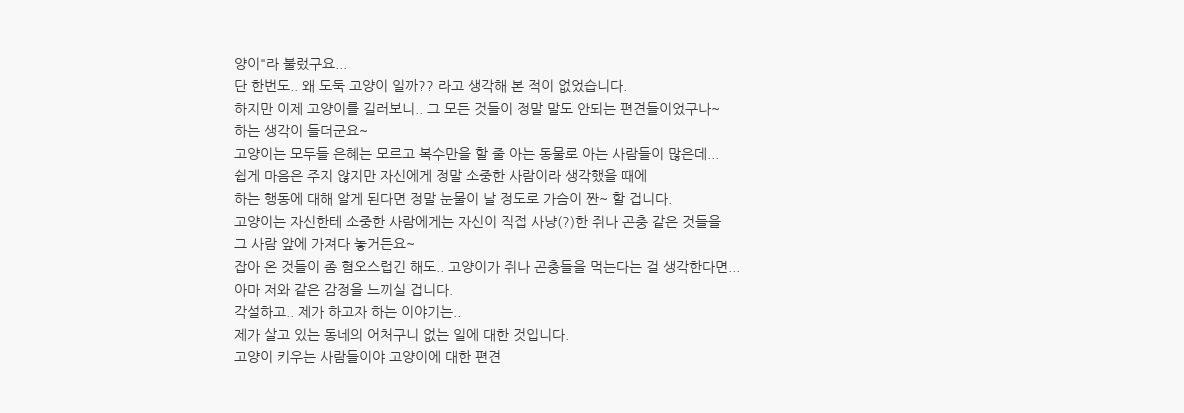양이"라 불렀구요...
단 한번도.. 왜 도둑 고양이 일까?? 라고 생각해 본 적이 없었습니다.
하지만 이제 고양이를 길러보니.. 그 모든 것들이 정말 말도 안되는 편견들이었구나~
하는 생각이 들더군요~
고양이는 모두들 은혜는 모르고 복수만을 할 줄 아는 동물로 아는 사람들이 많은데...
쉽게 마음은 주지 않지만 자신에게 정말 소중한 사람이라 생각했을 때에
하는 행동에 대해 알게 된다면 정말 눈물이 날 정도로 가슴이 짠~ 할 겁니다.
고양이는 자신한테 소중한 사람에게는 자신이 직접 사냥(?)한 쥐나 곤충 같은 것들을
그 사람 앞에 가져다 놓거든요~
잡아 온 것들이 좀 혐오스럽긴 해도.. 고양이가 쥐나 곤충들을 먹는다는 걸 생각한다면...
아마 저와 같은 감정을 느끼실 겁니다.
각설하고.. 제가 하고자 하는 이야기는..
제가 살고 있는 동네의 어처구니 없는 일에 대한 것입니다.
고양이 키우는 사람들이야 고양이에 대한 편견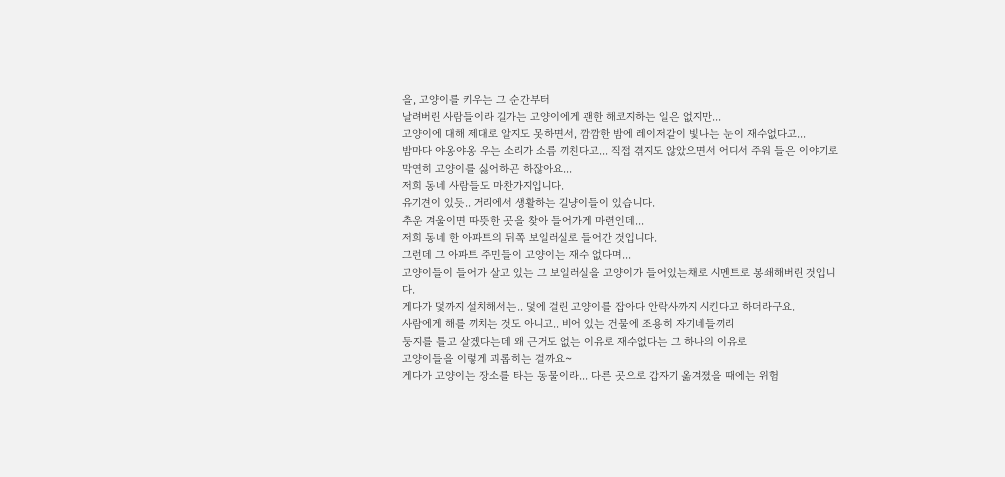을, 고양이를 키우는 그 순간부터
날려버린 사람들이라 길가는 고양이에게 괜한 해코지하는 일은 없지만...
고양이에 대해 제대로 알지도 못하면서, 깜깜한 밤에 레이저같이 빛나는 눈이 재수없다고...
밤마다 야옹야옹 우는 소리가 소름 끼친다고... 직접 겪지도 않았으면서 어디서 주워 들은 이야기로
막연히 고양이를 싫어하곤 하잖아요...
저희 동네 사람들도 마찬가지입니다.
유기견이 있듯.. 거리에서 생활하는 길냥이들이 있습니다.
추운 겨울이면 따뜻한 곳을 찾아 들어가게 마련인데...
저희 동네 한 아파트의 뒤쪽 보일러실로 들어간 것입니다.
그런데 그 아파트 주민들이 고양이는 재수 없다며...
고양이들이 들어가 살고 있는 그 보일러실을 고양이가 들어있는채로 시멘트로 봉쇄해버린 것입니다.
게다가 덫까지 설치해서는.. 덫에 걸린 고양이를 잡아다 안락사까지 시킨다고 하더라구요.
사람에게 해를 끼치는 것도 아니고.. 비어 있는 건물에 조용히 자기네들끼리
둥지를 틀고 살겠다는데 왜 근거도 없는 이유로 재수없다는 그 하나의 이유로
고양이들을 이렇게 괴롭히는 걸까요~
게다가 고양이는 장소를 타는 동물이라... 다른 곳으로 갑자기 옮겨졌을 때에는 위험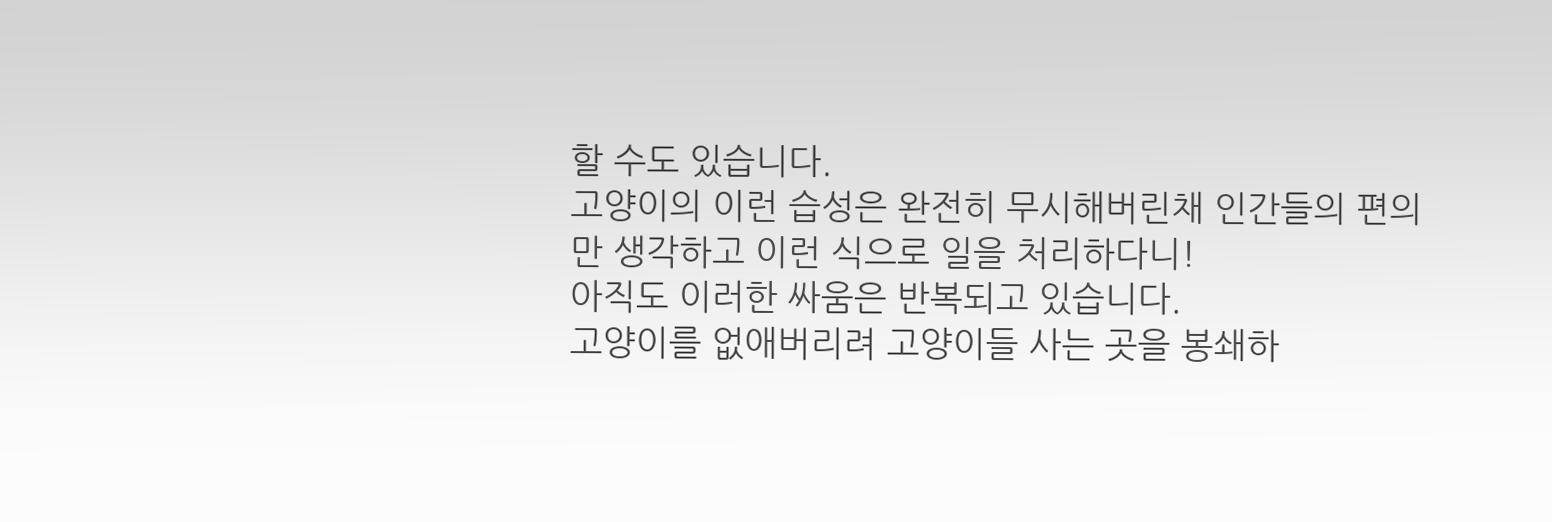할 수도 있습니다.
고양이의 이런 습성은 완전히 무시해버린채 인간들의 편의만 생각하고 이런 식으로 일을 처리하다니!
아직도 이러한 싸움은 반복되고 있습니다.
고양이를 없애버리려 고양이들 사는 곳을 봉쇄하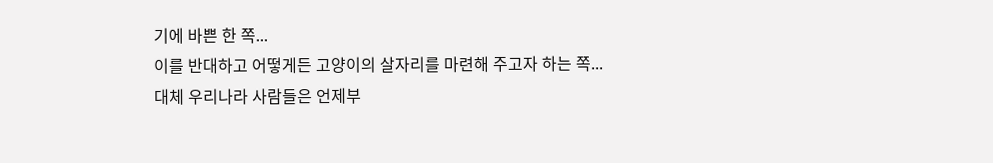기에 바쁜 한 쪽...
이를 반대하고 어떻게든 고양이의 살자리를 마련해 주고자 하는 쪽...
대체 우리나라 사람들은 언제부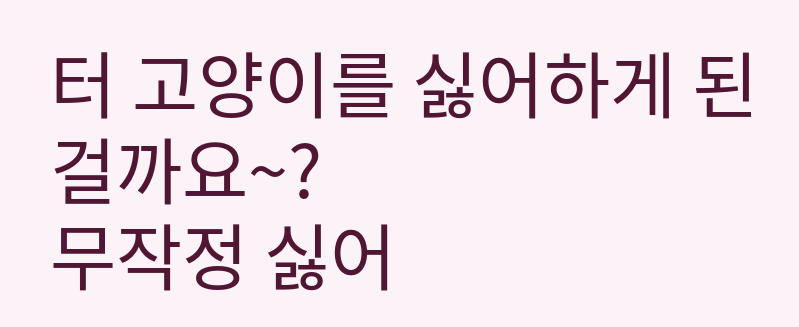터 고양이를 싫어하게 된걸까요~?
무작정 싫어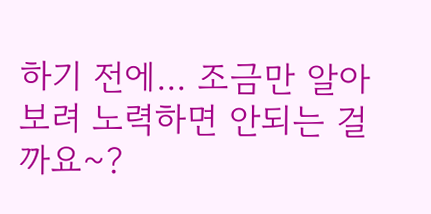하기 전에... 조금만 알아보려 노력하면 안되는 걸까요~?